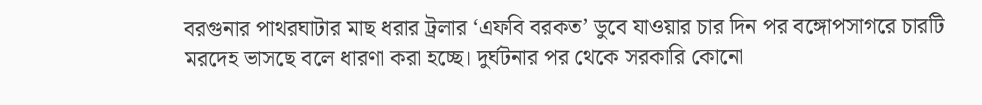বরগুনার পাথরঘাটার মাছ ধরার ট্রলার ‘এফবি বরকত’ ডুবে যাওয়ার চার দিন পর বঙ্গোপসাগরে চারটি মরদেহ ভাসছে বলে ধারণা করা হচ্ছে। দুর্ঘটনার পর থেকে সরকারি কোনো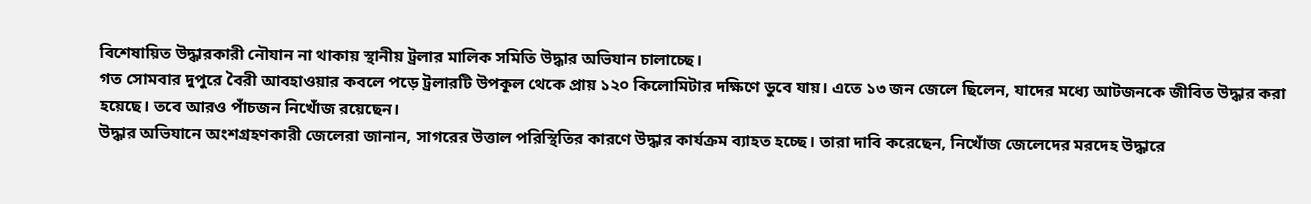বিশেষায়িত উদ্ধারকারী নৌযান না থাকায় স্থানীয় ট্রলার মালিক সমিতি উদ্ধার অভিযান চালাচ্ছে।
গত সোমবার দুপুরে বৈরী আবহাওয়ার কবলে পড়ে ট্রলারটি উপকূল থেকে প্রায় ১২০ কিলোমিটার দক্ষিণে ডুবে যায়। এতে ১৩ জন জেলে ছিলেন, যাদের মধ্যে আটজনকে জীবিত উদ্ধার করা হয়েছে। তবে আরও পাঁচজন নিখোঁজ রয়েছেন।
উদ্ধার অভিযানে অংশগ্রহণকারী জেলেরা জানান, সাগরের উত্তাল পরিস্থিতির কারণে উদ্ধার কার্যক্রম ব্যাহত হচ্ছে। তারা দাবি করেছেন, নিখোঁজ জেলেদের মরদেহ উদ্ধারে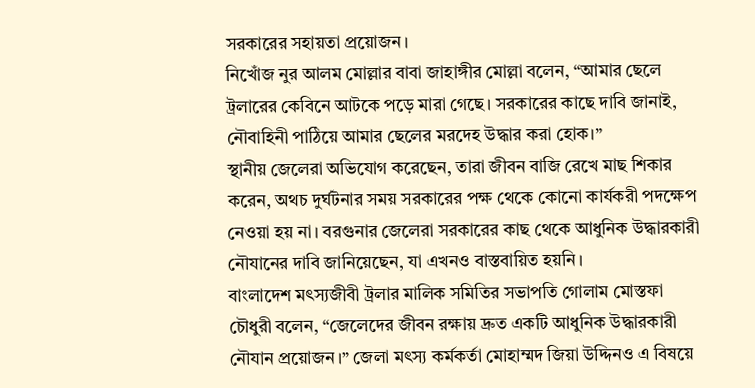সরকারের সহায়তা প্রয়োজন।
নিখোঁজ নুর আলম মোল্লার বাবা জাহাঙ্গীর মোল্লা বলেন, “আমার ছেলে ট্রলারের কেবিনে আটকে পড়ে মারা গেছে। সরকারের কাছে দাবি জানাই, নৌবাহিনী পাঠিয়ে আমার ছেলের মরদেহ উদ্ধার করা হোক।”
স্থানীয় জেলেরা অভিযোগ করেছেন, তারা জীবন বাজি রেখে মাছ শিকার করেন, অথচ দুর্ঘটনার সময় সরকারের পক্ষ থেকে কোনো কার্যকরী পদক্ষেপ নেওয়া হয় না। বরগুনার জেলেরা সরকারের কাছ থেকে আধুনিক উদ্ধারকারী নৌযানের দাবি জানিয়েছেন, যা এখনও বাস্তবায়িত হয়নি।
বাংলাদেশ মৎস্যজীবী ট্রলার মালিক সমিতির সভাপতি গোলাম মোস্তফা চৌধুরী বলেন, “জেলেদের জীবন রক্ষায় দ্রুত একটি আধুনিক উদ্ধারকারী নৌযান প্রয়োজন।” জেলা মৎস্য কর্মকর্তা মোহাম্মদ জিয়া উদ্দিনও এ বিষয়ে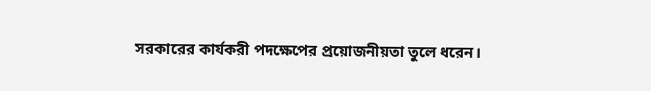সরকারের কার্যকরী পদক্ষেপের প্রয়োজনীয়তা তুলে ধরেন।